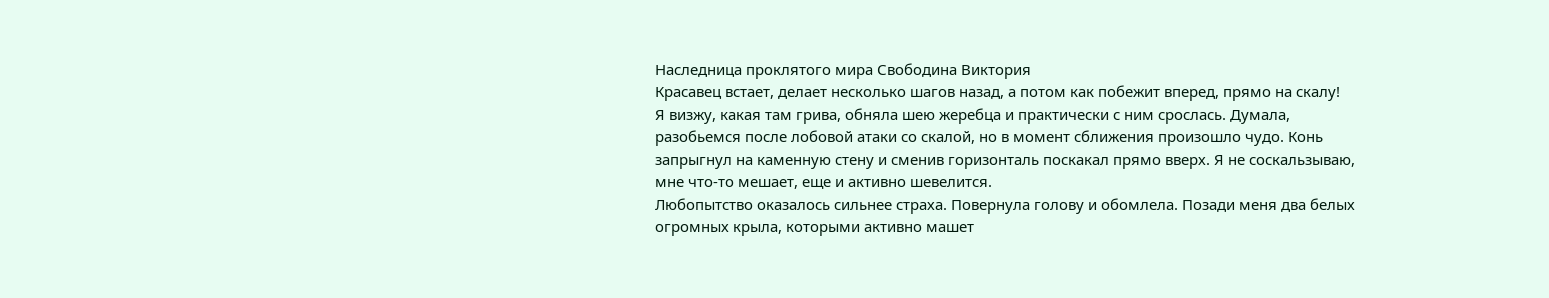Наследница проклятого мира Свободина Виктория
Красавец встает, делает несколько шагов назад, а потом как побежит вперед, прямо на скалу!
Я визжу, какая там грива, обняла шею жеребца и практически с ним срослась. Думала, разобьемся после лобовой атаки со скалой, но в момент сближения произошло чудо. Конь запрыгнул на каменную стену и сменив горизонталь поскакал прямо вверх. Я не соскальзываю, мне что-то мешает, еще и активно шевелится.
Любопытство оказалось сильнее страха. Повернула голову и обомлела. Позади меня два белых огромных крыла, которыми активно машет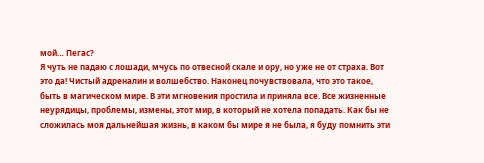мой… Пегас?
Я чуть не падаю с лошади, мчусь по отвесной скале и ору, но уже не от страха. Вот это да! Чистый адреналин и волшебство. Наконец почувствовала, что это такое, быть в магическом мире. В эти мгновения простила и приняла все. Все жизненные неурядицы, проблемы, измены, этот мир, в который не хотела попадать. Как бы не сложилась моя дальнейшая жизнь, в каком бы мире я не была, я буду помнить эти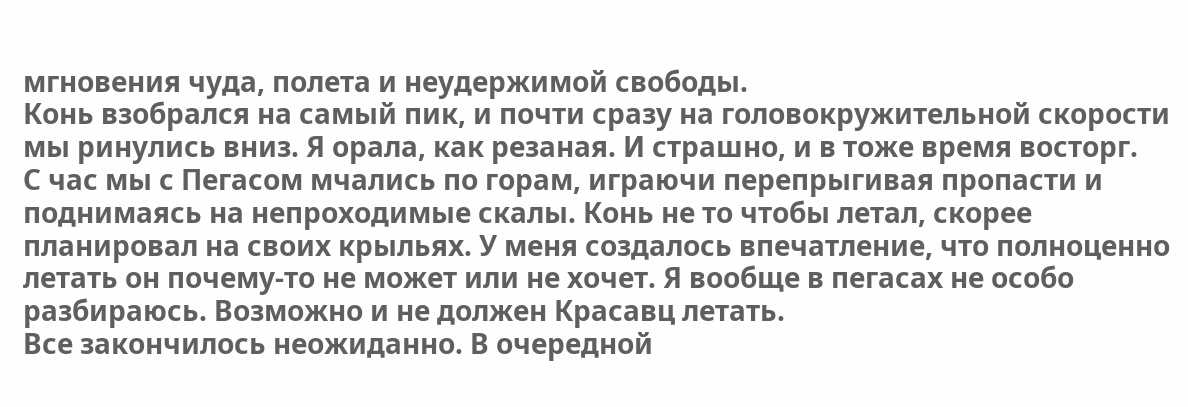мгновения чуда, полета и неудержимой свободы.
Конь взобрался на самый пик, и почти сразу на головокружительной скорости мы ринулись вниз. Я орала, как резаная. И страшно, и в тоже время восторг.
С час мы с Пегасом мчались по горам, играючи перепрыгивая пропасти и поднимаясь на непроходимые скалы. Конь не то чтобы летал, скорее планировал на своих крыльях. У меня создалось впечатление, что полноценно летать он почему-то не может или не хочет. Я вообще в пегасах не особо разбираюсь. Возможно и не должен Красавц летать.
Все закончилось неожиданно. В очередной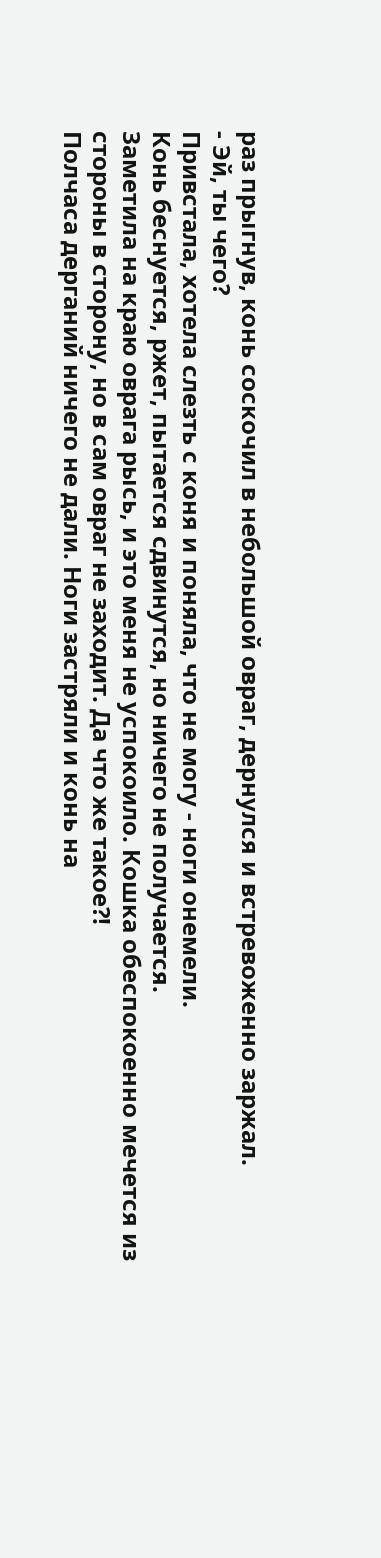раз прыгнув, конь соскочил в небольшой овраг, дернулся и встревоженно заржал.
- Эй, ты чего?
Привстала, хотела слезть с коня и поняла, что не могу - ноги онемели.
Конь беснуется, ржет, пытается сдвинутся, но ничего не получается.
Заметила на краю оврага рысь, и это меня не успокоило. Кошка обеспокоенно мечется из стороны в сторону, но в сам овраг не заходит. Да что же такое?!
Полчаса дерганий ничего не дали. Ноги застряли и конь на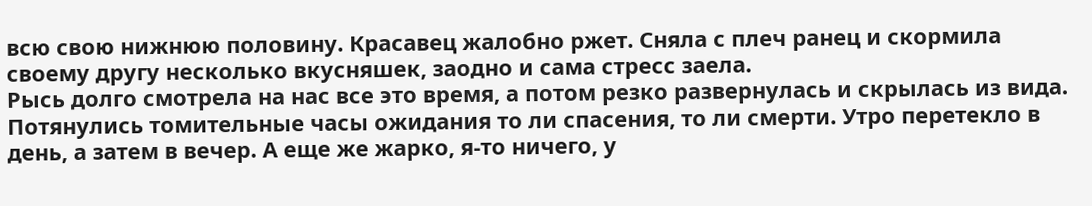всю свою нижнюю половину. Красавец жалобно ржет. Сняла с плеч ранец и скормила своему другу несколько вкусняшек, заодно и сама стресс заела.
Рысь долго смотрела на нас все это время, а потом резко развернулась и скрылась из вида.
Потянулись томительные часы ожидания то ли спасения, то ли смерти. Утро перетекло в день, а затем в вечер. А еще же жарко, я-то ничего, у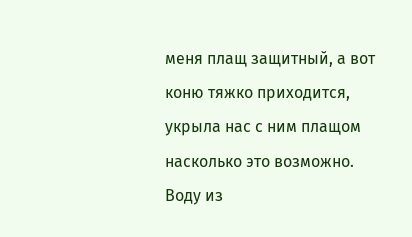меня плащ защитный, а вот коню тяжко приходится, укрыла нас с ним плащом насколько это возможно. Воду из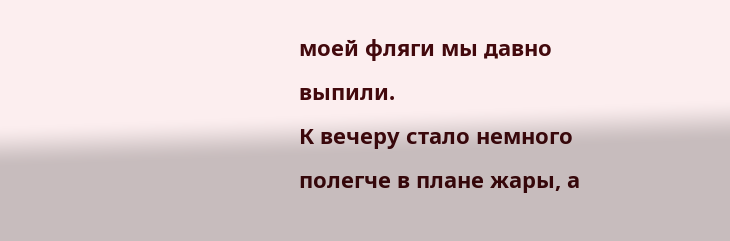моей фляги мы давно выпили.
К вечеру стало немного полегче в плане жары, а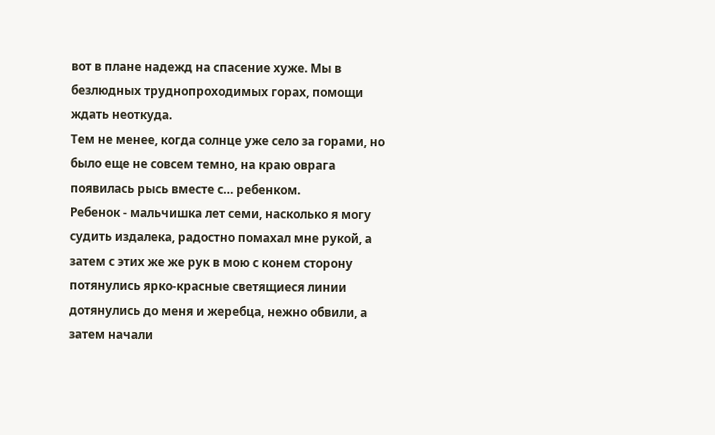вот в плане надежд на спасение хуже. Мы в безлюдных труднопроходимых горах, помощи ждать неоткуда.
Тем не менее, когда солнце уже село за горами, но было еще не совсем темно, на краю оврага появилась рысь вместе с… ребенком.
Ребенок - мальчишка лет семи, насколько я могу судить издалека, радостно помахал мне рукой, а затем с этих же же рук в мою с конем сторону потянулись ярко-красные светящиеся линии дотянулись до меня и жеребца, нежно обвили, а затем начали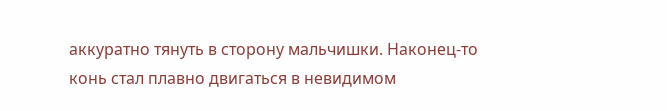аккуратно тянуть в сторону мальчишки. Наконец-то конь стал плавно двигаться в невидимом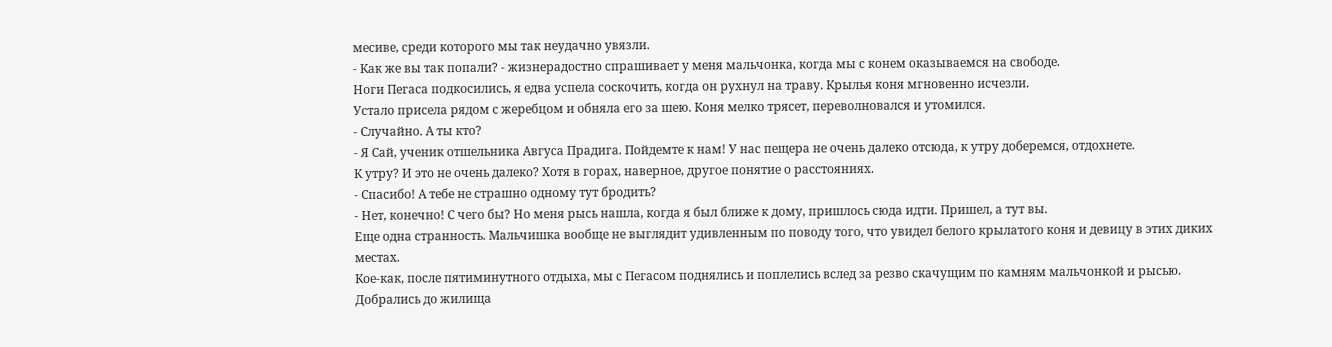месиве, среди которого мы так неудачно увязли.
- Как же вы так попали? - жизнерадостно спрашивает у меня мальчонка, когда мы с конем оказываемся на свободе.
Ноги Пегаса подкосились, я едва успела соскочить, когда он рухнул на траву. Крылья коня мгновенно исчезли.
Устало присела рядом с жеребцом и обняла его за шею. Коня мелко трясет, переволновался и утомился.
- Случайно. А ты кто?
- Я Сай, ученик отшельника Авгуса Прадига. Пойдемте к нам! У нас пещера не очень далеко отсюда, к утру доберемся, отдохнете.
К утру? И это не очень далеко? Хотя в горах, наверное, другое понятие о расстояниях.
- Спасибо! А тебе не страшно одному тут бродить?
- Нет, конечно! С чего бы? Но меня рысь нашла, когда я был ближе к дому, пришлось сюда идти. Пришел, а тут вы.
Еще одна странность. Мальчишка вообще не выглядит удивленным по поводу того, что увидел белого крылатого коня и девицу в этих диких местах.
Кое-как, после пятиминутного отдыха, мы с Пегасом поднялись и поплелись вслед за резво скачущим по камням мальчонкой и рысью.
Добрались до жилища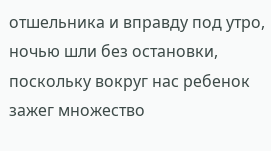отшельника и вправду под утро, ночью шли без остановки, поскольку вокруг нас ребенок зажег множество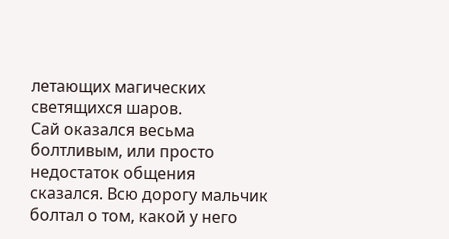летающих магических светящихся шаров.
Сай оказался весьма болтливым, или просто недостаток общения сказался. Всю дорогу мальчик болтал о том, какой у него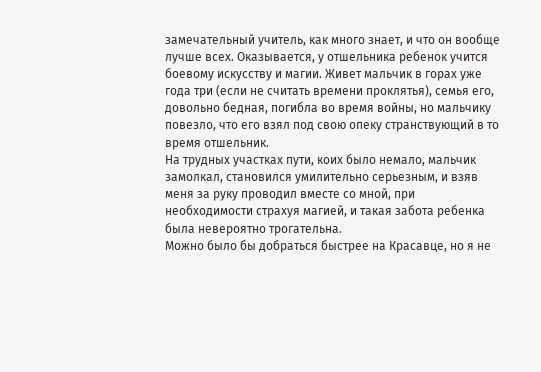замечательный учитель, как много знает, и что он вообще лучше всех. Оказывается, у отшельника ребенок учится боевому искусству и магии. Живет мальчик в горах уже года три (если не считать времени проклятья), семья его, довольно бедная, погибла во время войны, но мальчику повезло, что его взял под свою опеку странствующий в то время отшельник.
На трудных участках пути, коих было немало, мальчик замолкал, становился умилительно серьезным, и взяв меня за руку проводил вместе со мной, при необходимости страхуя магией, и такая забота ребенка была невероятно трогательна.
Можно было бы добраться быстрее на Красавце, но я не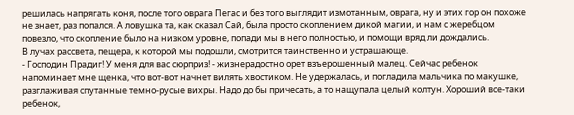решилась напрягать коня, после того оврага Пегас и без того выглядит измотанным, оврага, ну и этих гор он похоже не знает, раз попался. А ловушка та, как сказал Сай, была просто скоплением дикой магии, и нам с жеребцом повезло, что скопление было на низком уровне, попади мы в него полностью, и помощи вряд ли дождались.
В лучах рассвета, пещера, к которой мы подошли, смотрится таинственно и устрашающе.
- Господин Прадиг! У меня для вас сюрприз! - жизнерадостно орет взъерошенный малец. Сейчас ребенок напоминает мне щенка, что вот-вот начнет вилять хвостиком. Не удержалась, и погладила мальчика по макушке, разглаживая спутанные темно-русые вихры. Надо до бы причесать, а то нащупала целый колтун. Хороший все-таки ребенок,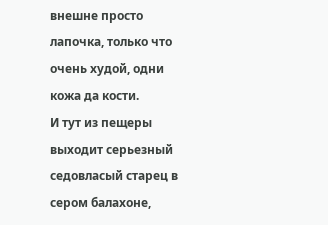внешне просто лапочка, только что очень худой, одни кожа да кости.
И тут из пещеры выходит серьезный седовласый старец в сером балахоне,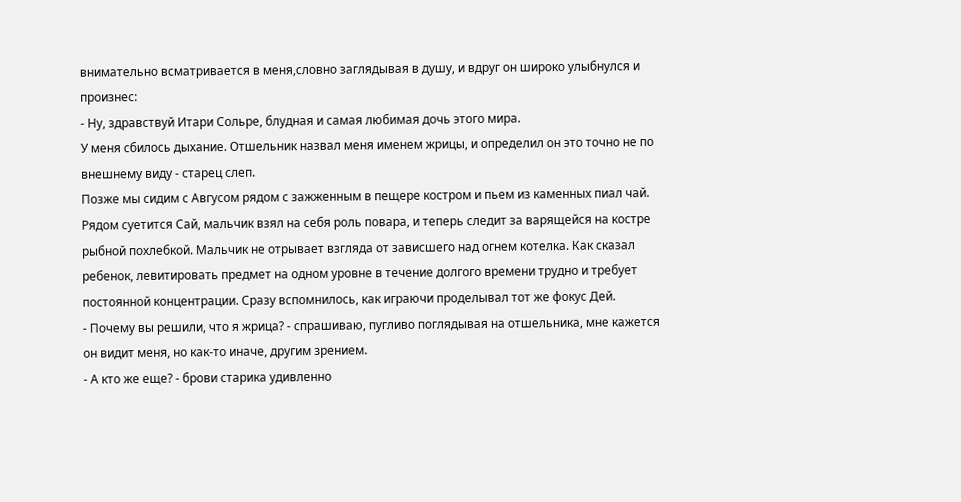внимательно всматривается в меня,словно заглядывая в душу, и вдруг он широко улыбнулся и произнес:
- Ну, здравствуй Итари Сольре, блудная и самая любимая дочь этого мира.
У меня сбилось дыхание. Отшельник назвал меня именем жрицы, и определил он это точно не по внешнему виду - старец слеп.
Позже мы сидим с Авгусом рядом с зажженным в пещере костром и пьем из каменных пиал чай. Рядом суетится Сай, мальчик взял на себя роль повара, и теперь следит за варящейся на костре рыбной похлебкой. Мальчик не отрывает взгляда от зависшего над огнем котелка. Как сказал ребенок, левитировать предмет на одном уровне в течение долгого времени трудно и требует постоянной концентрации. Сразу вспомнилось, как играючи проделывал тот же фокус Дей.
- Почему вы решили, что я жрица? - спрашиваю, пугливо поглядывая на отшельника, мне кажется он видит меня, но как-то иначе, другим зрением.
- А кто же еще? - брови старика удивленно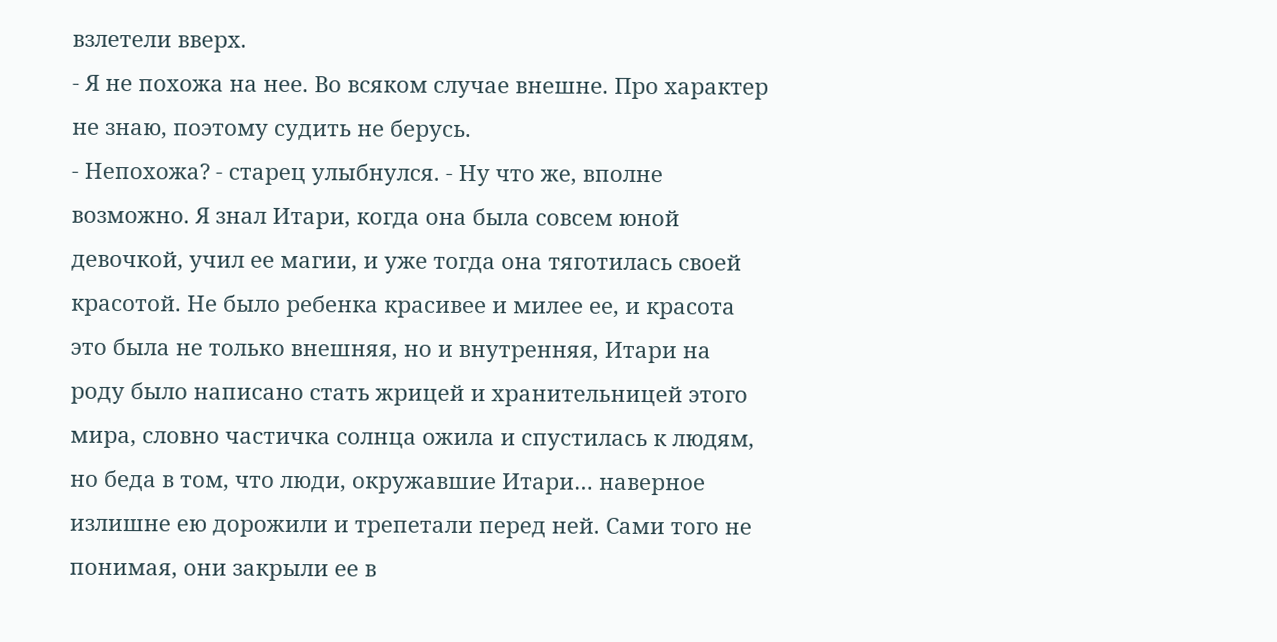взлетели вверх.
- Я не похожа на нее. Во всяком случае внешне. Про характер не знаю, поэтому судить не берусь.
- Непохожа? - старец улыбнулся. - Ну что же, вполне возможно. Я знал Итари, когда она была совсем юной девочкой, учил ее магии, и уже тогда она тяготилась своей красотой. Не было ребенка красивее и милее ее, и красота это была не только внешняя, но и внутренняя, Итари на роду было написано стать жрицей и хранительницей этого мира, словно частичка солнца ожила и спустилась к людям, но беда в том, что люди, окружавшие Итари… наверное излишне ею дорожили и трепетали перед ней. Сами того не понимая, они закрыли ее в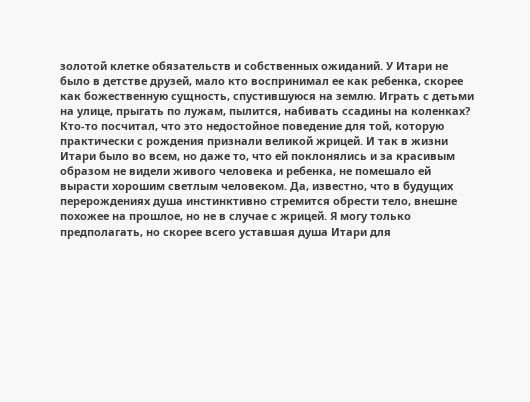золотой клетке обязательств и собственных ожиданий. У Итари не было в детстве друзей, мало кто воспринимал ее как ребенка, скорее как божественную сущность, спустившуюся на землю. Играть с детьми на улице, прыгать по лужам, пылится, набивать ссадины на коленках? Кто-то посчитал, что это недостойное поведение для той, которую практически с рождения признали великой жрицей. И так в жизни Итари было во всем, но даже то, что ей поклонялись и за красивым образом не видели живого человека и ребенка, не помешало ей вырасти хорошим светлым человеком. Да, известно, что в будущих перерождениях душа инстинктивно стремится обрести тело, внешне похожее на прошлое, но не в случае с жрицей. Я могу только предполагать, но скорее всего уставшая душа Итари для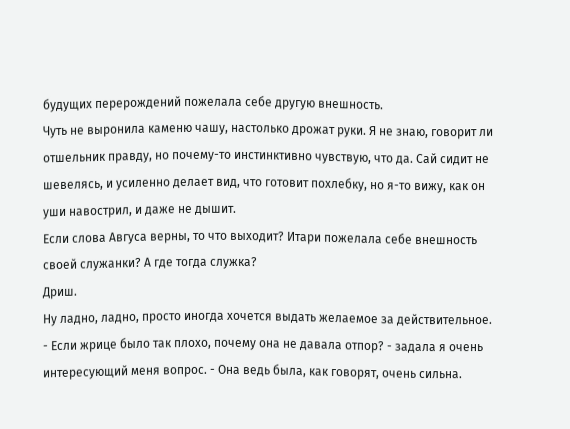будущих перерождений пожелала себе другую внешность.
Чуть не выронила каменю чашу, настолько дрожат руки. Я не знаю, говорит ли отшельник правду, но почему-то инстинктивно чувствую, что да. Сай сидит не шевелясь, и усиленно делает вид, что готовит похлебку, но я-то вижу, как он уши навострил, и даже не дышит.
Если слова Авгуса верны, то что выходит? Итари пожелала себе внешность своей служанки? А где тогда служка?
Дриш.
Ну ладно, ладно, просто иногда хочется выдать желаемое за действительное.
- Если жрице было так плохо, почему она не давала отпор? - задала я очень интересующий меня вопрос. - Она ведь была, как говорят, очень сильна.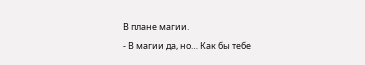В плане магии.
- В магии да, но… Как бы тебе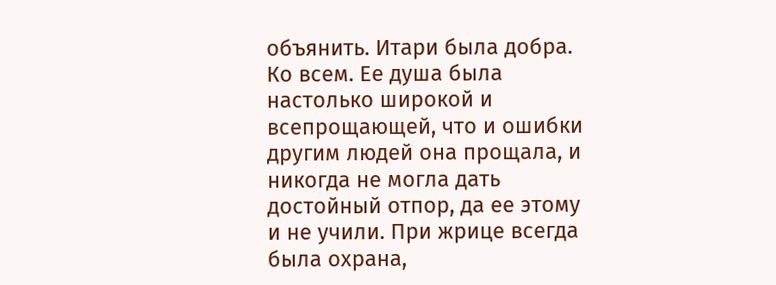объянить. Итари была добра. Ко всем. Ее душа была настолько широкой и всепрощающей, что и ошибки другим людей она прощала, и никогда не могла дать достойный отпор, да ее этому и не учили. При жрице всегда была охрана,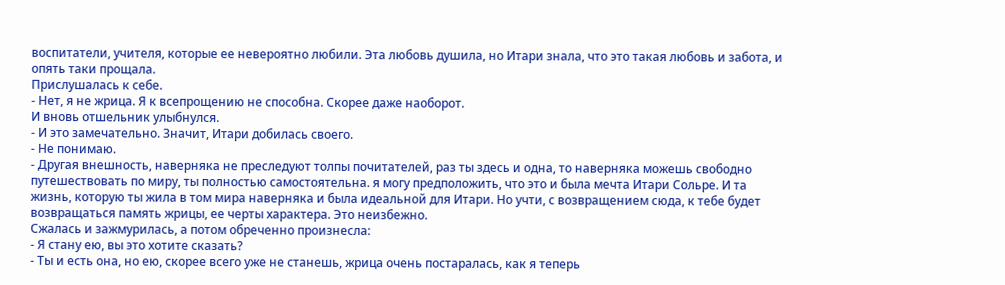воспитатели, учителя, которые ее невероятно любили. Эта любовь душила, но Итари знала, что это такая любовь и забота, и опять таки прощала.
Прислушалась к себе.
- Нет, я не жрица. Я к всепрощению не способна. Скорее даже наоборот.
И вновь отшельник улыбнулся.
- И это замечательно. Значит, Итари добилась своего.
- Не понимаю.
- Другая внешность, наверняка не преследуют толпы почитателей, раз ты здесь и одна, то наверняка можешь свободно путешествовать по миру, ты полностью самостоятельна. я могу предположить, что это и была мечта Итари Сольре. И та жизнь, которую ты жила в том мира наверняка и была идеальной для Итари. Но учти, с возвращением сюда, к тебе будет возвращаться память жрицы, ее черты характера. Это неизбежно.
Сжалась и зажмурилась, а потом обреченно произнесла:
- Я стану ею, вы это хотите сказать?
- Ты и есть она, но ею, скорее всего уже не станешь, жрица очень постаралась, как я теперь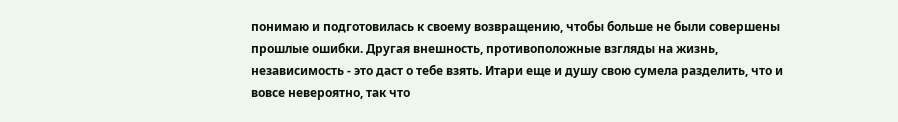понимаю и подготовилась к своему возвращению, чтобы больше не были совершены прошлые ошибки. Другая внешность, противоположные взгляды на жизнь, независимость - это даст о тебе взять. Итари еще и душу свою сумела разделить, что и вовсе невероятно, так что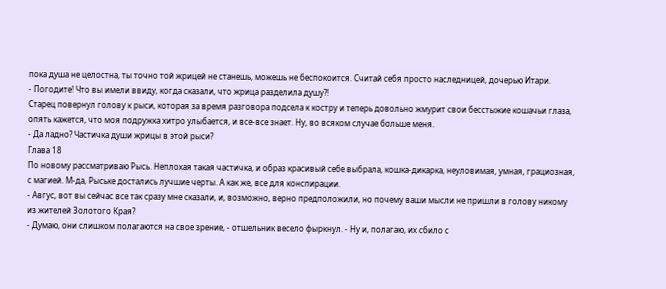пока душа не целостна, ты точно той жрицей не станешь, можешь не беспокоится. Считай себя просто наследницей, дочерью Итари.
- Погодите! Что вы имели ввиду, когда сказали, что жрица разделила душу?!
Старец повернул голову к рыси, которая за время разговора подсела к костру и теперь довольно жмурит свои бесстыжие кошачьи глаза, опять кажется, что моя подружка хитро улыбается, и все-все знает. Ну, во всяком случае больше меня.
- Да ладно? Частичка души жрицы в этой рыси?
Глава 18
По новому рассматриваю Рысь. Неплохая такая частичка, и образ красивый себе выбрала, кошка-дикарка, неуловимая, умная, грациозная, с магией. М-да, Рыське достались лучшие черты. А как же, все для конспирации.
- Авгус, вот вы сейчас все так сразу мне сказали, и, возможно, верно предположили, но почему ваши мысли не пришли в голову никому из жителей Золотого Края?
- Думаю, они слишком полагаются на свое зрение, - отшельник весело фыркнул. - Ну и, полагаю, их сбило с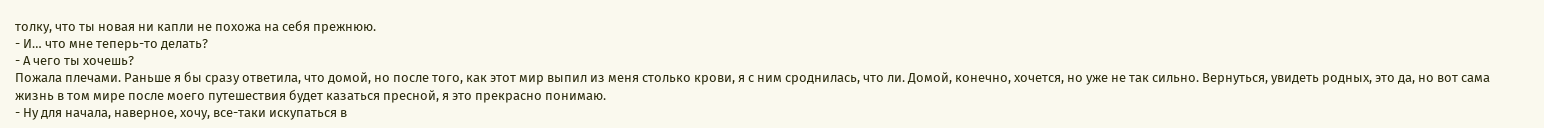толку, что ты новая ни капли не похожа на себя прежнюю.
- И… что мне теперь-то делать?
- А чего ты хочешь?
Пожала плечами. Раньше я бы сразу ответила, что домой, но после того, как этот мир выпил из меня столько крови, я с ним сроднилась, что ли. Домой, конечно, хочется, но уже не так сильно. Вернуться, увидеть родных, это да, но вот сама жизнь в том мире после моего путешествия будет казаться пресной, я это прекрасно понимаю.
- Ну для начала, наверное, хочу, все-таки искупаться в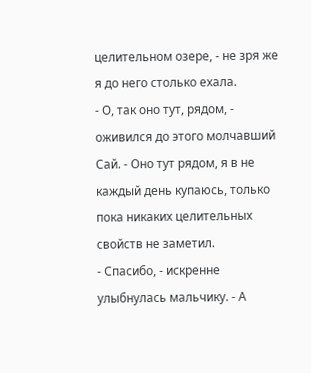целительном озере, - не зря же я до него столько ехала.
- О, так оно тут, рядом, - оживился до этого молчавший Сай. - Оно тут рядом, я в не каждый день купаюсь, только пока никаких целительных свойств не заметил.
- Спасибо, - искренне улыбнулась мальчику. - А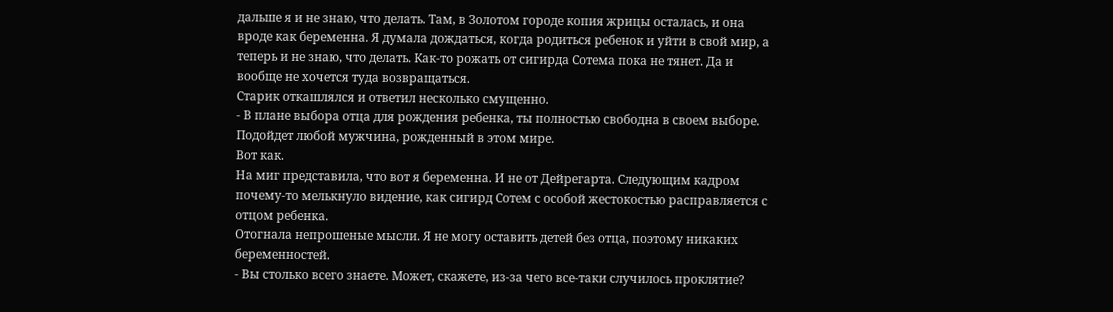дальше я и не знаю, что делать. Там, в Золотом городе копия жрицы осталась, и она вроде как беременна. Я думала дождаться, когда родиться ребенок и уйти в свой мир, а теперь и не знаю, что делать. Как-то рожать от сигирда Сотема пока не тянет. Да и вообще не хочется туда возвращаться.
Старик откашлялся и ответил несколько смущенно.
- В плане выбора отца для рождения ребенка, ты полностью свободна в своем выборе. Подойдет любой мужчина, рожденный в этом мире.
Вот как.
На миг представила, что вот я беременна. И не от Дейрегарта. Следующим кадром почему-то мелькнуло видение, как сигирд Сотем с особой жестокостью расправляется с отцом ребенка.
Отогнала непрошеные мысли. Я не могу оставить детей без отца, поэтому никаких беременностей.
- Вы столько всего знаете. Может, скажете, из-за чего все-таки случилось проклятие?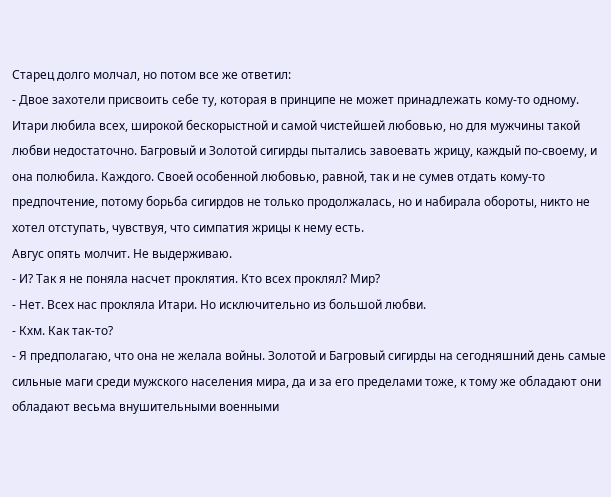Старец долго молчал, но потом все же ответил:
- Двое захотели присвоить себе ту, которая в принципе не может принадлежать кому-то одному. Итари любила всех, широкой бескорыстной и самой чистейшей любовью, но для мужчины такой любви недостаточно. Багровый и Золотой сигирды пытались завоевать жрицу, каждый по-своему, и она полюбила. Каждого. Своей особенной любовью, равной, так и не сумев отдать кому-то предпочтение, потому борьба сигирдов не только продолжалась, но и набирала обороты, никто не хотел отступать, чувствуя, что симпатия жрицы к нему есть.
Авгус опять молчит. Не выдерживаю.
- И? Так я не поняла насчет проклятия. Кто всех проклял? Мир?
- Нет. Всех нас прокляла Итари. Но исключительно из большой любви.
- Кхм. Как так-то?
- Я предполагаю, что она не желала войны. Золотой и Багровый сигирды на сегодняшний день самые сильные маги среди мужского населения мира, да и за его пределами тоже, к тому же обладают они обладают весьма внушительными военными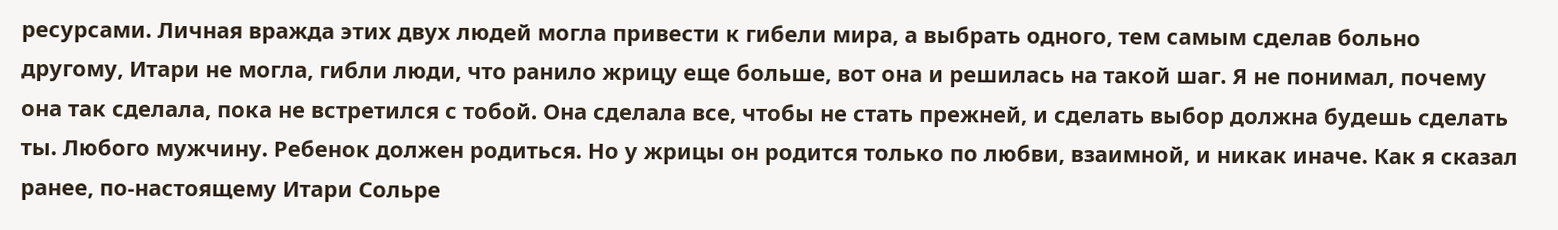ресурсами. Личная вражда этих двух людей могла привести к гибели мира, а выбрать одного, тем самым сделав больно другому, Итари не могла, гибли люди, что ранило жрицу еще больше, вот она и решилась на такой шаг. Я не понимал, почему она так сделала, пока не встретился с тобой. Она сделала все, чтобы не стать прежней, и сделать выбор должна будешь сделать ты. Любого мужчину. Ребенок должен родиться. Но у жрицы он родится только по любви, взаимной, и никак иначе. Как я сказал ранее, по-настоящему Итари Сольре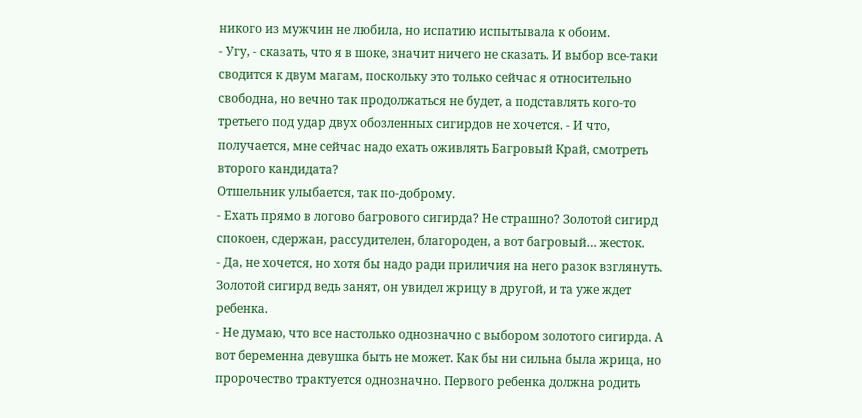никого из мужчин не любила, но испатию испытывала к обоим.
- Угу, - сказать, что я в шоке, значит ничего не сказать. И выбор все-таки сводится к двум магам, поскольку это только сейчас я относительно свободна, но вечно так продолжаться не будет, а подставлять кого-то третьего под удар двух обозленных сигирдов не хочется. - И что, получается, мне сейчас надо ехать оживлять Багровый Край, смотреть второго кандидата?
Отшельник улыбается, так по-доброму.
- Ехать прямо в логово багрового сигирда? Не страшно? Золотой сигирд спокоен, сдержан, рассудителен, благороден, а вот багровый… жесток.
- Да, не хочется, но хотя бы надо ради приличия на него разок взглянуть. Золотой сигирд ведь занят, он увидел жрицу в другой, и та уже ждет ребенка.
- Не думаю, что все настолько однозначно с выбором золотого сигирда. А вот беременна девушка быть не может. Как бы ни сильна была жрица, но пророчество трактуется однозначно. Первого ребенка должна родить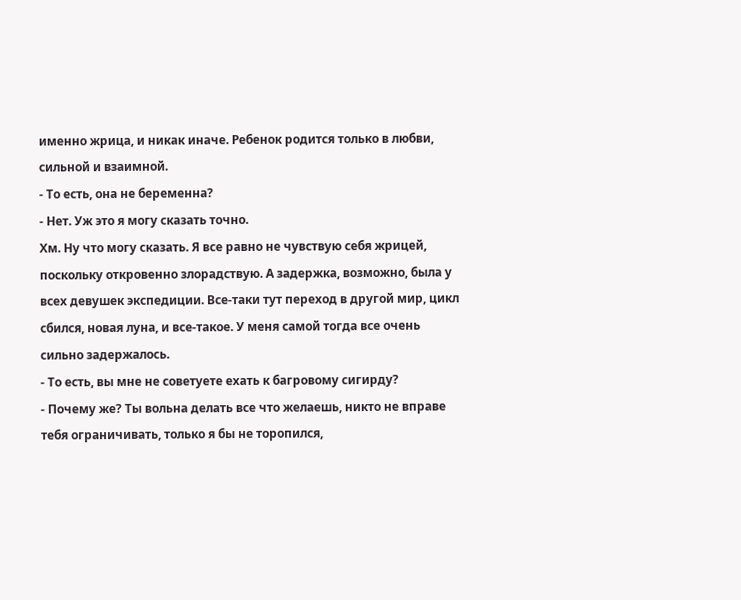именно жрица, и никак иначе. Ребенок родится только в любви, сильной и взаимной.
- То есть, она не беременна?
- Нет. Уж это я могу сказать точно.
Хм. Ну что могу сказать. Я все равно не чувствую себя жрицей, поскольку откровенно злорадствую. А задержка, возможно, была у всех девушек экспедиции. Все-таки тут переход в другой мир, цикл сбился, новая луна, и все-такое. У меня самой тогда все очень сильно задержалось.
- То есть, вы мне не советуете ехать к багровому сигирду?
- Почему же? Ты вольна делать все что желаешь, никто не вправе тебя ограничивать, только я бы не торопился,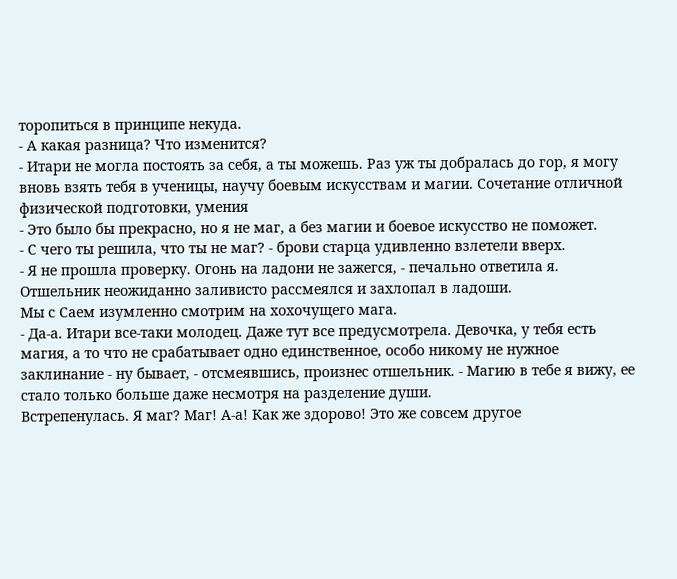торопиться в принципе некуда.
- А какая разница? Что изменится?
- Итари не могла постоять за себя, а ты можешь. Раз уж ты добралась до гор, я могу вновь взять тебя в ученицы, научу боевым искусствам и магии. Сочетание отличной физической подготовки, умения
- Это было бы прекрасно, но я не маг, а без магии и боевое искусство не поможет.
- С чего ты решила, что ты не маг? - брови старца удивленно взлетели вверх.
- Я не прошла проверку. Огонь на ладони не зажегся, - печально ответила я.
Отшельник неожиданно заливисто рассмеялся и захлопал в ладоши.
Мы с Саем изумленно смотрим на хохочущего мага.
- Да-а. Итари все-таки молодец. Даже тут все предусмотрела. Девочка, у тебя есть магия, а то что не срабатывает одно единственное, особо никому не нужное заклинание - ну бывает, - отсмеявшись, произнес отшельник. - Магию в тебе я вижу, ее стало только больше даже несмотря на разделение души.
Встрепенулась. Я маг? Маг! А-а! Как же здорово! Это же совсем другое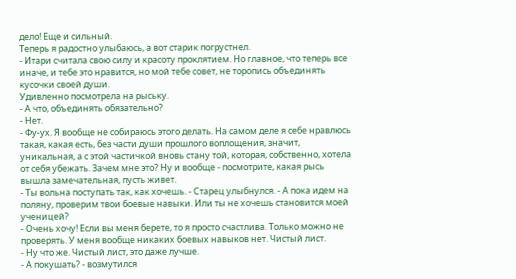дело! Еще и сильный.
Теперь я радостно улыбаюсь, а вот старик погрустнел.
- Итари считала свою силу и красоту проклятием. Но главное, что теперь все иначе, и тебе это нравится, но мой тебе совет, не торопись объединять кусочки своей души.
Удивленно посмотрела на рыську.
- А что, объединять обязательно?
- Нет.
- Фу-ух. Я вообще не собираюсь этого делать. На самом деле я себе нравлюсь такая, какая есть, без части души прошлого воплощения, значит, уникальная, а с этой частичкой вновь стану той, которая, собственно, хотела от себя убежать. Зачем мне это? Ну и вообще - посмотрите, какая рысь вышла замечательная, пусть живет.
- Ты вольна поступать так, как хочешь. - Старец улыбнулся. - А пока идем на поляну, проверим твои боевые навыки. Или ты не хочешь становится моей ученицей?
- Очень хочу! Если вы меня берете, то я просто счастлива. Только можно не проверять. У меня вообще никаких боевых навыков нет. Чистый лист.
- Ну что же. Чистый лист, это даже лучше.
- А покушать? - возмутился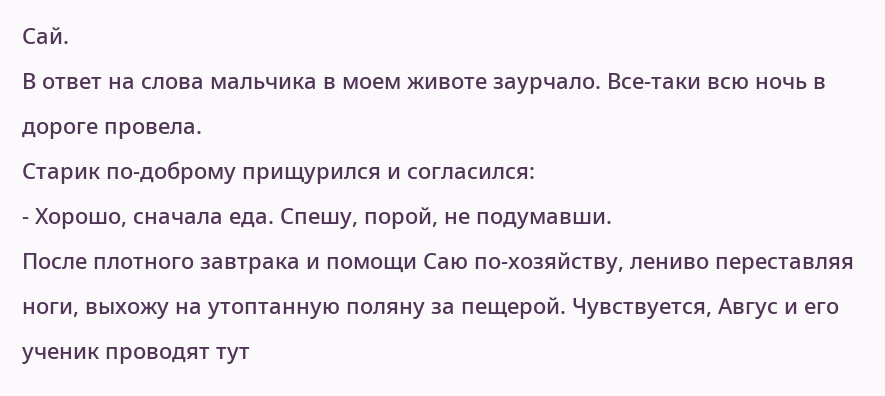Сай.
В ответ на слова мальчика в моем животе заурчало. Все-таки всю ночь в дороге провела.
Старик по-доброму прищурился и согласился:
- Хорошо, сначала еда. Спешу, порой, не подумавши.
После плотного завтрака и помощи Саю по-хозяйству, лениво переставляя ноги, выхожу на утоптанную поляну за пещерой. Чувствуется, Авгус и его ученик проводят тут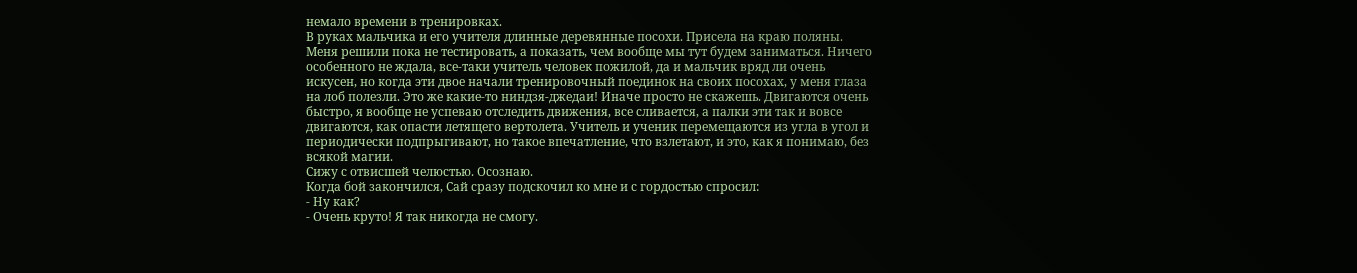немало времени в тренировках.
В руках мальчика и его учителя длинные деревянные посохи. Присела на краю поляны. Меня решили пока не тестировать, а показать, чем вообще мы тут будем заниматься. Ничего особенного не ждала, все-таки учитель человек пожилой, да и мальчик вряд ли очень искусен, но когда эти двое начали тренировочный поединок на своих посохах, у меня глаза на лоб полезли. Это же какие-то ниндзя-джедаи! Иначе просто не скажешь. Двигаются очень быстро, я вообще не успеваю отследить движения, все сливается, а палки эти так и вовсе двигаются, как опасти летящего вертолета. Учитель и ученик перемещаются из угла в угол и периодически подпрыгивают, но такое впечатление, что взлетают, и это, как я понимаю, без всякой магии.
Сижу с отвисшей челюстью. Осознаю.
Когда бой закончился, Сай сразу подскочил ко мне и с гордостью спросил:
- Ну как?
- Очень круто! Я так никогда не смогу.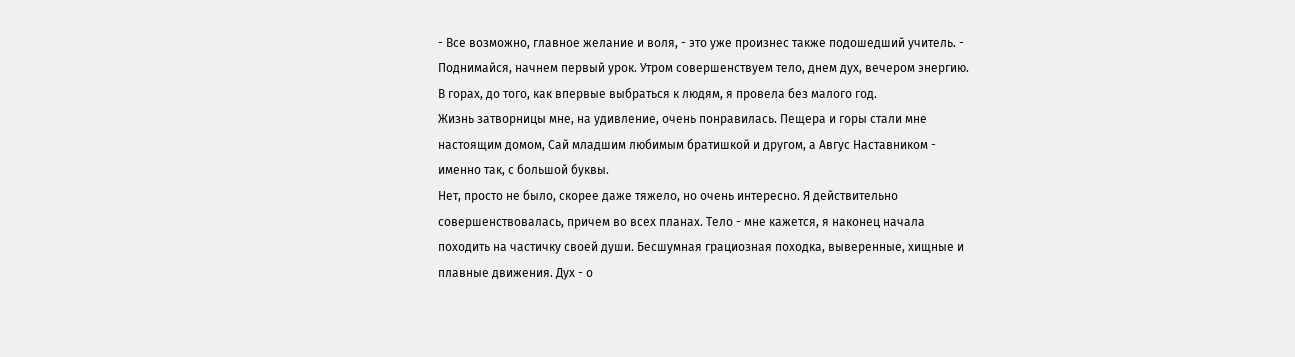- Все возможно, главное желание и воля, - это уже произнес также подошедший учитель. - Поднимайся, начнем первый урок. Утром совершенствуем тело, днем дух, вечером энергию.
В горах, до того, как впервые выбраться к людям, я провела без малого год.
Жизнь затворницы мне, на удивление, очень понравилась. Пещера и горы стали мне настоящим домом, Сай младшим любимым братишкой и другом, а Авгус Наставником - именно так, с большой буквы.
Нет, просто не было, скорее даже тяжело, но очень интересно. Я действительно совершенствовалась, причем во всех планах. Тело - мне кажется, я наконец начала походить на частичку своей души. Бесшумная грациозная походка, выверенные, хищные и плавные движения. Дух - о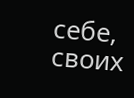себе, своих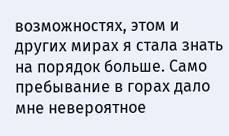возможностях, этом и других мирах я стала знать на порядок больше. Само пребывание в горах дало мне невероятное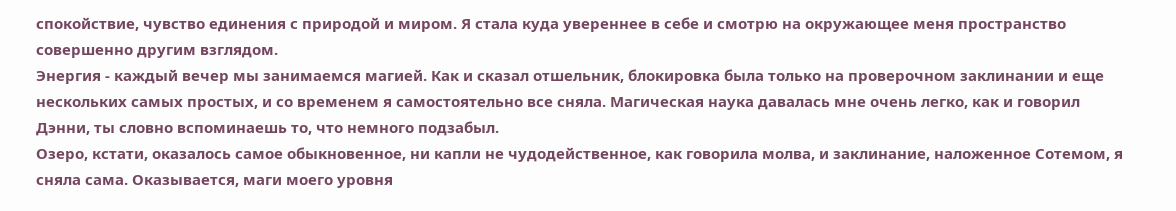спокойствие, чувство единения с природой и миром. Я стала куда увереннее в себе и смотрю на окружающее меня пространство совершенно другим взглядом.
Энергия - каждый вечер мы занимаемся магией. Как и сказал отшельник, блокировка была только на проверочном заклинании и еще нескольких самых простых, и со временем я самостоятельно все сняла. Магическая наука давалась мне очень легко, как и говорил Дэнни, ты словно вспоминаешь то, что немного подзабыл.
Озеро, кстати, оказалось самое обыкновенное, ни капли не чудодейственное, как говорила молва, и заклинание, наложенное Сотемом, я сняла сама. Оказывается, маги моего уровня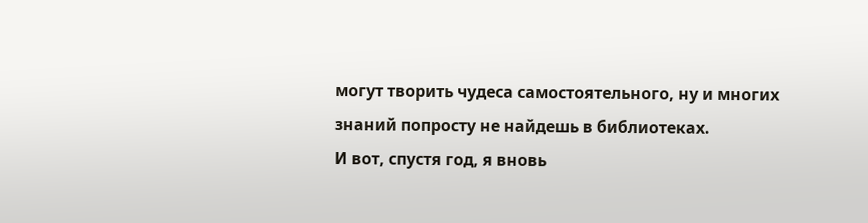могут творить чудеса самостоятельного, ну и многих знаний попросту не найдешь в библиотеках.
И вот, спустя год, я вновь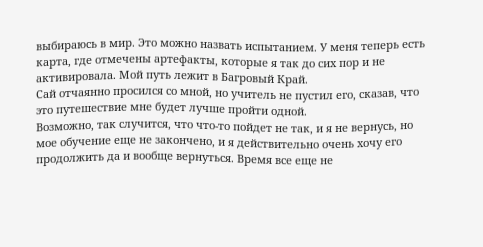выбираюсь в мир. Это можно назвать испытанием. У меня теперь есть карта, где отмечены артефакты, которые я так до сих пор и не активировала. Мой путь лежит в Багровый Край.
Сай отчаянно просился со мной, но учитель не пустил его, сказав, что это путешествие мне будет лучше пройти одной.
Возможно, так случится, что что-то пойдет не так, и я не вернусь, но мое обучение еще не закончено, и я действительно очень хочу его продолжить да и вообще вернуться. Время все еще не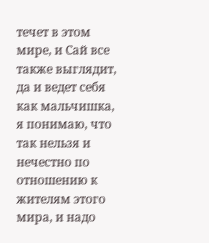течет в этом мире, и Сай все также выглядит, да и ведет себя как мальчишка, я понимаю, что так нельзя и нечестно по отношению к жителям этого мира, и надо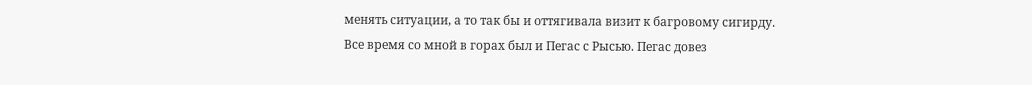менять ситуации, а то так бы и оттягивала визит к багровому сигирду.
Все время со мной в горах был и Пегас с Рысью. Пегас довез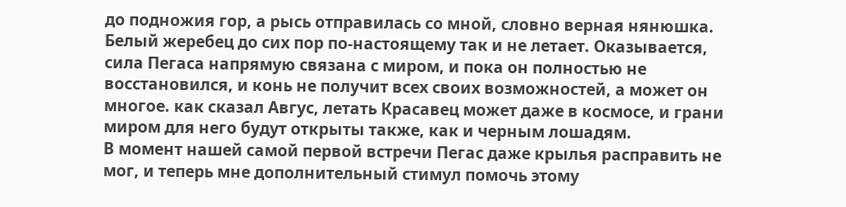до подножия гор, а рысь отправилась со мной, словно верная нянюшка.
Белый жеребец до сих пор по-настоящему так и не летает. Оказывается, сила Пегаса напрямую связана с миром, и пока он полностью не восстановился, и конь не получит всех своих возможностей, а может он многое. как сказал Авгус, летать Красавец может даже в космосе, и грани миром для него будут открыты также, как и черным лошадям.
В момент нашей самой первой встречи Пегас даже крылья расправить не мог, и теперь мне дополнительный стимул помочь этому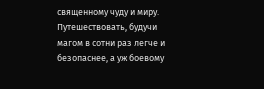священному чуду и миру.
Путешествовать, будучи магом в сотни раз легче и безопаснее, а уж боевому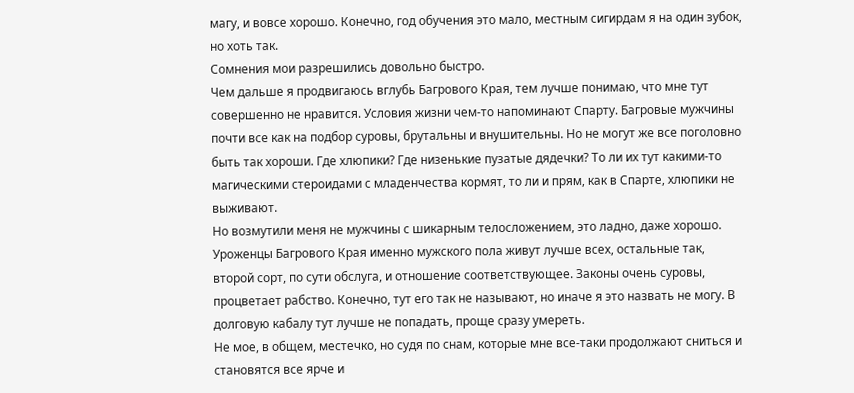магу, и вовсе хорошо. Конечно, год обучения это мало, местным сигирдам я на один зубок, но хоть так.
Сомнения мои разрешились довольно быстро.
Чем дальше я продвигаюсь вглубь Багрового Края, тем лучше понимаю, что мне тут совершенно не нравится. Условия жизни чем-то напоминают Спарту. Багровые мужчины почти все как на подбор суровы, брутальны и внушительны. Но не могут же все поголовно быть так хороши. Где хлюпики? Где низенькие пузатые дядечки? То ли их тут какими-то магическими стероидами с младенчества кормят, то ли и прям, как в Спарте, хлюпики не выживают.
Но возмутили меня не мужчины с шикарным телосложением, это ладно, даже хорошо.
Уроженцы Багрового Края именно мужского пола живут лучше всех, остальные так, второй сорт, по сути обслуга, и отношение соответствующее. Законы очень суровы, процветает рабство. Конечно, тут его так не называют, но иначе я это назвать не могу. В долговую кабалу тут лучше не попадать, проще сразу умереть.
Не мое, в общем, местечко, но судя по снам, которые мне все-таки продолжают сниться и становятся все ярче и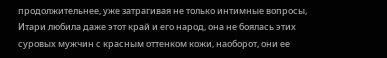продолжительнее, уже затрагивая не только интимные вопросы, Итари любила даже этот край и его народ, она не боялась этих суровых мужчин с красным оттенком кожи, наоборот, они ее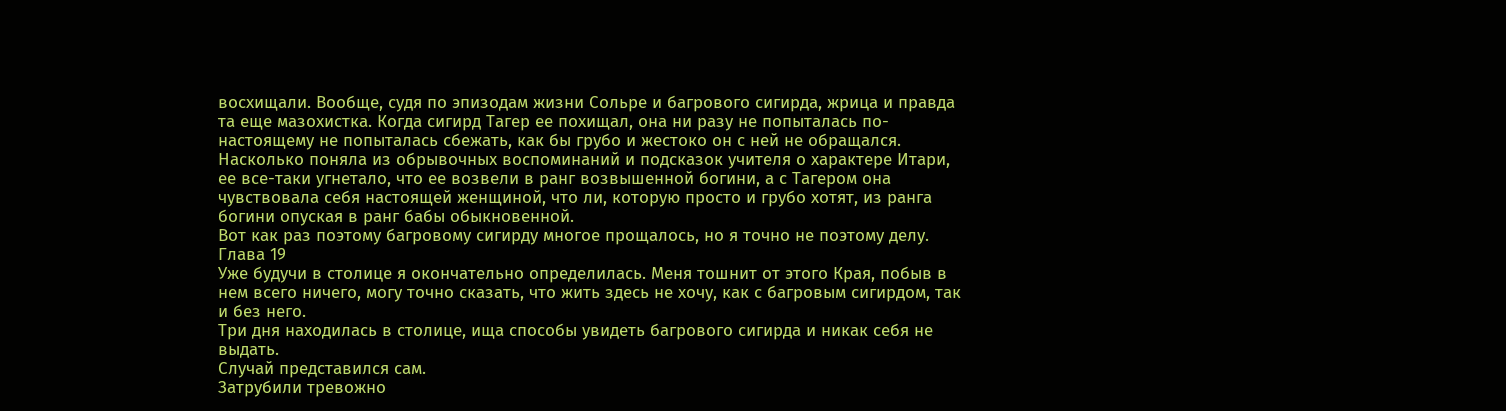восхищали. Вообще, судя по эпизодам жизни Сольре и багрового сигирда, жрица и правда та еще мазохистка. Когда сигирд Тагер ее похищал, она ни разу не попыталась по-настоящему не попыталась сбежать, как бы грубо и жестоко он с ней не обращался.
Насколько поняла из обрывочных воспоминаний и подсказок учителя о характере Итари, ее все-таки угнетало, что ее возвели в ранг возвышенной богини, а с Тагером она чувствовала себя настоящей женщиной, что ли, которую просто и грубо хотят, из ранга богини опуская в ранг бабы обыкновенной.
Вот как раз поэтому багровому сигирду многое прощалось, но я точно не поэтому делу.
Глава 19
Уже будучи в столице я окончательно определилась. Меня тошнит от этого Края, побыв в нем всего ничего, могу точно сказать, что жить здесь не хочу, как с багровым сигирдом, так и без него.
Три дня находилась в столице, ища способы увидеть багрового сигирда и никак себя не выдать.
Случай представился сам.
Затрубили тревожно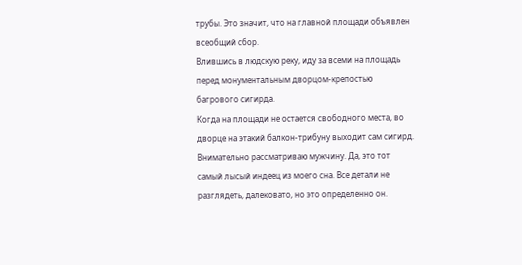трубы. Это значит, что на главной площади объявлен всеобщий сбор.
Влившись в людскую реку, иду за всеми на площадь перед монументальным дворцом-крепостью багрового сигирда.
Когда на площади не остается свободного места, во дворце на этакий балкон-трибуну выходит сам сигирд.
Внимательно рассматриваю мужчину. Да, это тот самый лысый индеец из моего сна. Все детали не разглядеть, далековато, но это определенно он.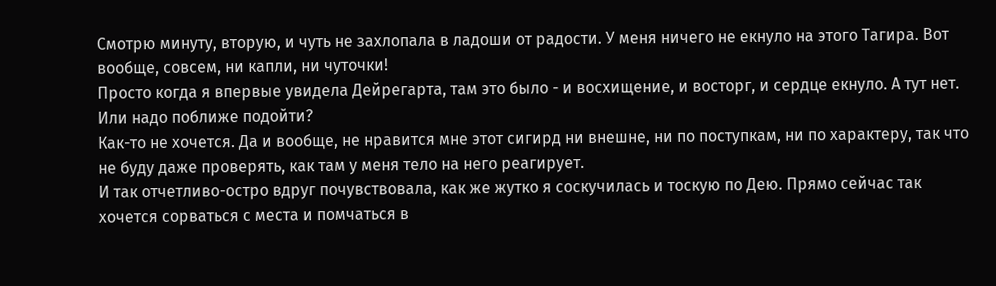Смотрю минуту, вторую, и чуть не захлопала в ладоши от радости. У меня ничего не екнуло на этого Тагира. Вот вообще, совсем, ни капли, ни чуточки!
Просто когда я впервые увидела Дейрегарта, там это было - и восхищение, и восторг, и сердце екнуло. А тут нет.
Или надо поближе подойти?
Как-то не хочется. Да и вообще, не нравится мне этот сигирд ни внешне, ни по поступкам, ни по характеру, так что не буду даже проверять, как там у меня тело на него реагирует.
И так отчетливо-остро вдруг почувствовала, как же жутко я соскучилась и тоскую по Дею. Прямо сейчас так хочется сорваться с места и помчаться в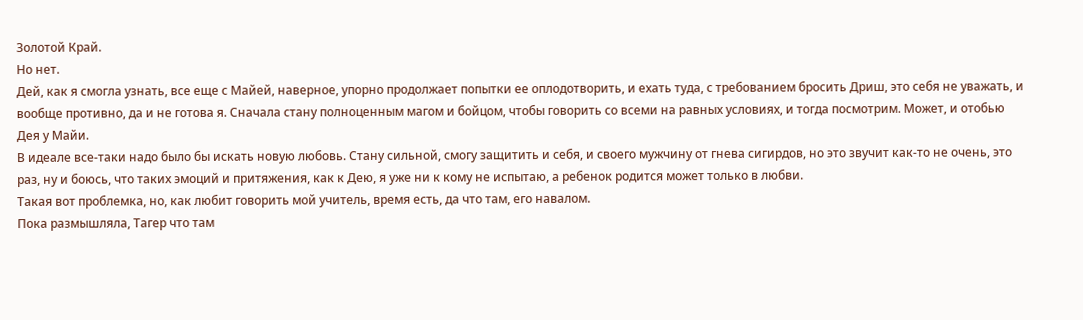Золотой Край.
Но нет.
Дей, как я смогла узнать, все еще с Майей, наверное, упорно продолжает попытки ее оплодотворить, и ехать туда, с требованием бросить Дриш, это себя не уважать, и вообще противно, да и не готова я. Сначала стану полноценным магом и бойцом, чтобы говорить со всеми на равных условиях, и тогда посмотрим. Может, и отобью Дея у Майи.
В идеале все-таки надо было бы искать новую любовь. Стану сильной, смогу защитить и себя, и своего мужчину от гнева сигирдов, но это звучит как-то не очень, это раз, ну и боюсь, что таких эмоций и притяжения, как к Дею, я уже ни к кому не испытаю, а ребенок родится может только в любви.
Такая вот проблемка, но, как любит говорить мой учитель, время есть, да что там, его навалом.
Пока размышляла, Тагер что там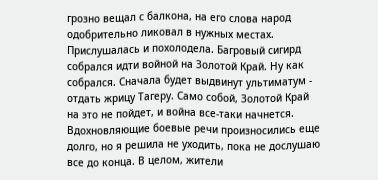грозно вещал с балкона, на его слова народ одобрительно ликовал в нужных местах.
Прислушалась и похолодела. Багровый сигирд собрался идти войной на Золотой Край. Ну как собрался. Сначала будет выдвинут ультиматум - отдать жрицу Тагеру. Само собой, Золотой Край на это не пойдет, и война все-таки начнется.
Вдохновляющие боевые речи произносились еще долго, но я решила не уходить, пока не дослушаю все до конца. В целом, жители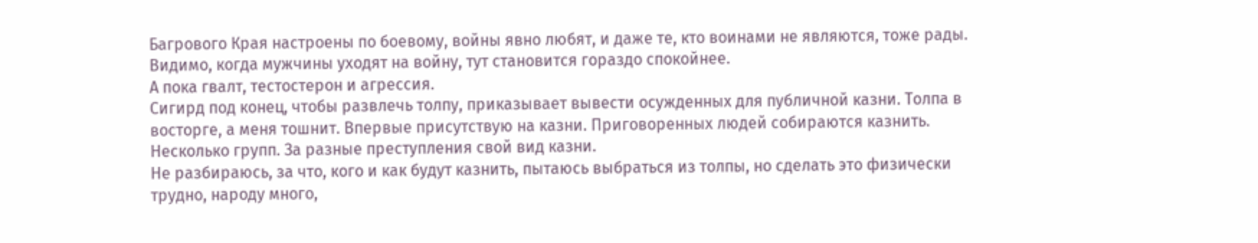Багрового Края настроены по боевому, войны явно любят, и даже те, кто воинами не являются, тоже рады. Видимо, когда мужчины уходят на войну, тут становится гораздо спокойнее.
А пока гвалт, тестостерон и агрессия.
Сигирд под конец, чтобы развлечь толпу, приказывает вывести осужденных для публичной казни. Толпа в восторге, а меня тошнит. Впервые присутствую на казни. Приговоренных людей собираются казнить. Несколько групп. За разные преступления свой вид казни.
Не разбираюсь, за что, кого и как будут казнить, пытаюсь выбраться из толпы, но сделать это физически трудно, народу много,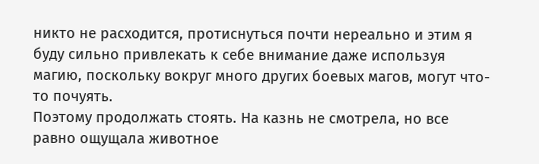никто не расходится, протиснуться почти нереально и этим я буду сильно привлекать к себе внимание даже используя магию, поскольку вокруг много других боевых магов, могут что-то почуять.
Поэтому продолжать стоять. На казнь не смотрела, но все равно ощущала животное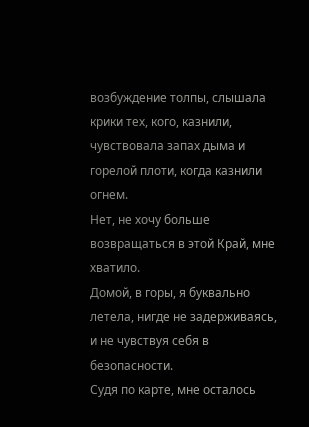возбуждение толпы, слышала крики тех, кого, казнили, чувствовала запах дыма и горелой плоти, когда казнили огнем.
Нет, не хочу больше возвращаться в этой Край, мне хватило.
Домой, в горы, я буквально летела, нигде не задерживаясь, и не чувствуя себя в безопасности.
Судя по карте, мне осталось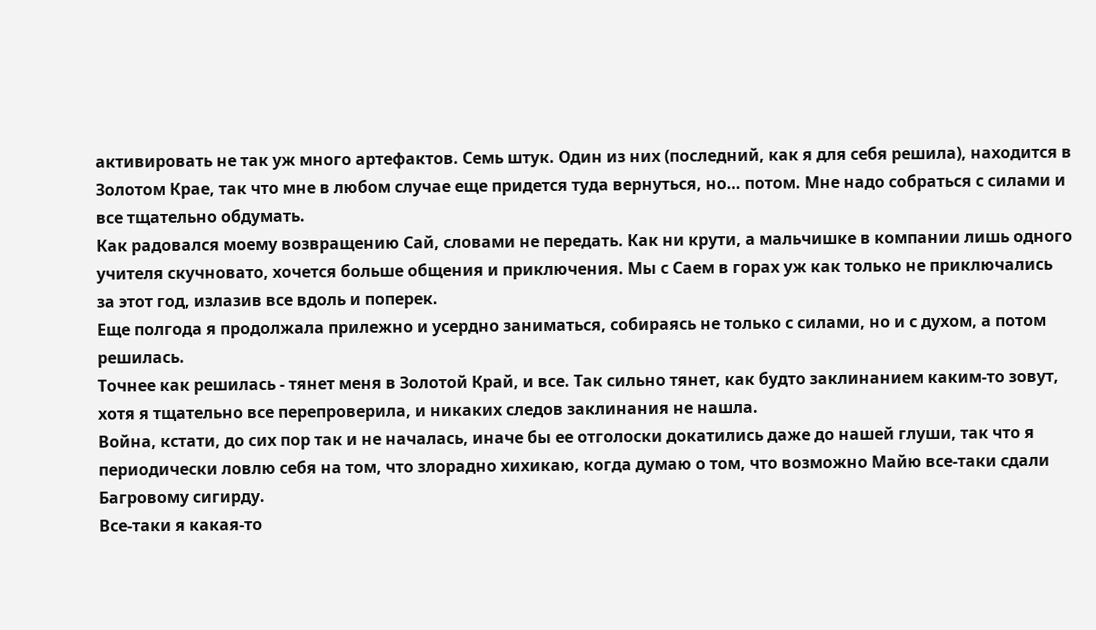активировать не так уж много артефактов. Семь штук. Один из них (последний, как я для себя решила), находится в Золотом Крае, так что мне в любом случае еще придется туда вернуться, но… потом. Мне надо собраться с силами и все тщательно обдумать.
Как радовался моему возвращению Сай, словами не передать. Как ни крути, а мальчишке в компании лишь одного учителя скучновато, хочется больше общения и приключения. Мы с Саем в горах уж как только не приключались за этот год, излазив все вдоль и поперек.
Еще полгода я продолжала прилежно и усердно заниматься, собираясь не только с силами, но и с духом, а потом решилась.
Точнее как решилась - тянет меня в Золотой Край, и все. Так сильно тянет, как будто заклинанием каким-то зовут, хотя я тщательно все перепроверила, и никаких следов заклинания не нашла.
Война, кстати, до сих пор так и не началась, иначе бы ее отголоски докатились даже до нашей глуши, так что я периодически ловлю себя на том, что злорадно хихикаю, когда думаю о том, что возможно Майю все-таки сдали Багровому сигирду.
Все-таки я какая-то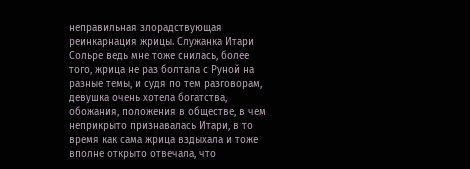неправильная злорадствующая реинкарнация жрицы. Служанка Итари Сольре ведь мне тоже снилась, более того, жрица не раз болтала с Руной на разные темы, и судя по тем разговорам, девушка очень хотела богатства, обожания, положения в обществе, в чем неприкрыто признавалась Итари, в то время как сама жрица вздыхала и тоже вполне открыто отвечала, что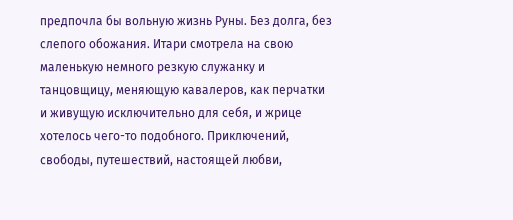предпочла бы вольную жизнь Руны. Без долга, без слепого обожания. Итари смотрела на свою маленькую немного резкую служанку и танцовщицу, меняющую кавалеров, как перчатки и живущую исключительно для себя, и жрице хотелось чего-то подобного. Приключений, свободы, путешествий, настоящей любви,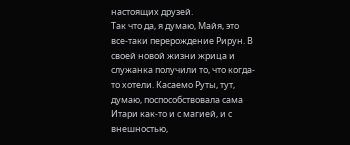настоящих друзей.
Так что да, я думаю, Майя, это все-таки перерождение Рирун. В своей новой жизни жрица и служанка получили то, что когда-то хотели. Касаемо Руты, тут, думаю, поспособствовала сама Итари как-то и с магией, и с внешностью,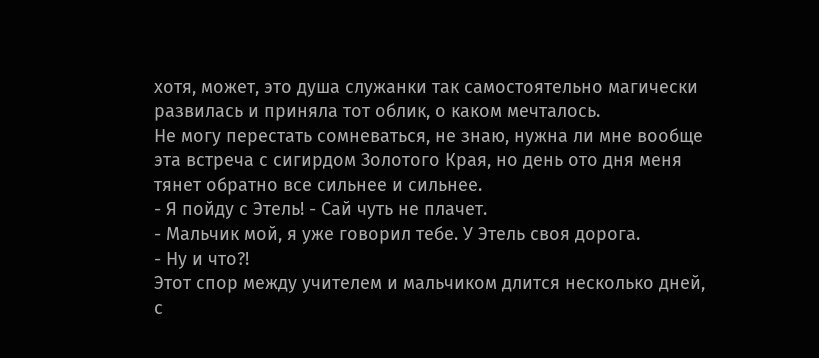хотя, может, это душа служанки так самостоятельно магически развилась и приняла тот облик, о каком мечталось.
Не могу перестать сомневаться, не знаю, нужна ли мне вообще эта встреча с сигирдом Золотого Края, но день ото дня меня тянет обратно все сильнее и сильнее.
- Я пойду с Этель! - Сай чуть не плачет.
- Мальчик мой, я уже говорил тебе. У Этель своя дорога.
- Ну и что?!
Этот спор между учителем и мальчиком длится несколько дней, с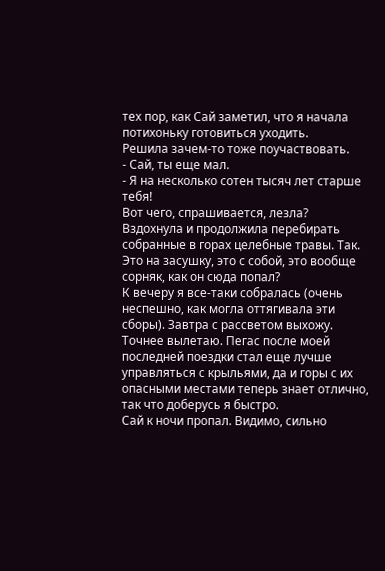тех пор, как Сай заметил, что я начала потихоньку готовиться уходить.
Решила зачем-то тоже поучаствовать.
- Сай, ты еще мал.
- Я на несколько сотен тысяч лет старше тебя!
Вот чего, спрашивается, лезла?
Вздохнула и продолжила перебирать собранные в горах целебные травы. Так. Это на засушку, это с собой, это вообще сорняк, как он сюда попал?
К вечеру я все-таки собралась (очень неспешно, как могла оттягивала эти сборы). Завтра с рассветом выхожу. Точнее вылетаю. Пегас после моей последней поездки стал еще лучше управляться с крыльями, да и горы с их опасными местами теперь знает отлично, так что доберусь я быстро.
Сай к ночи пропал. Видимо, сильно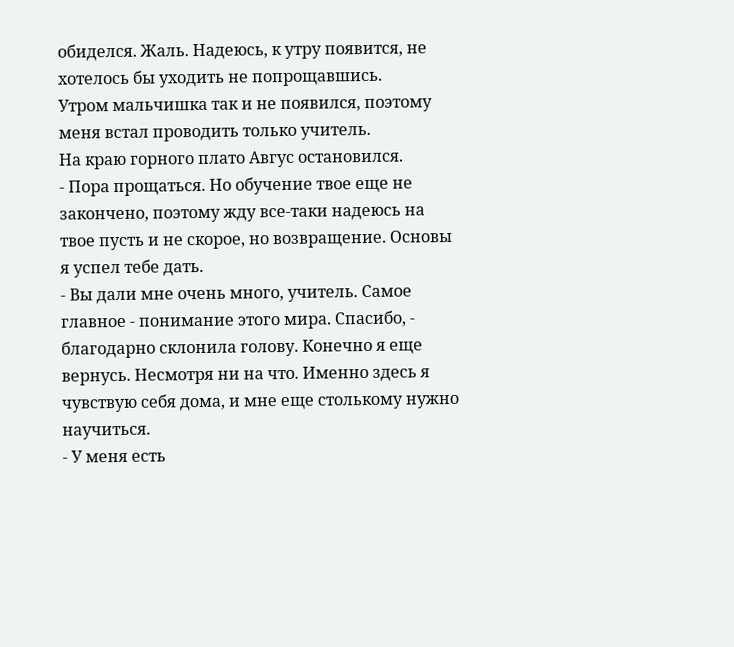обиделся. Жаль. Надеюсь, к утру появится, не хотелось бы уходить не попрощавшись.
Утром мальчишка так и не появился, поэтому меня встал проводить только учитель.
На краю горного плато Авгус остановился.
- Пора прощаться. Но обучение твое еще не закончено, поэтому жду все-таки надеюсь на твое пусть и не скорое, но возвращение. Основы я успел тебе дать.
- Вы дали мне очень много, учитель. Самое главное - понимание этого мира. Спасибо, - благодарно склонила голову. Конечно я еще вернусь. Несмотря ни на что. Именно здесь я чувствую себя дома, и мне еще столькому нужно научиться.
- У меня есть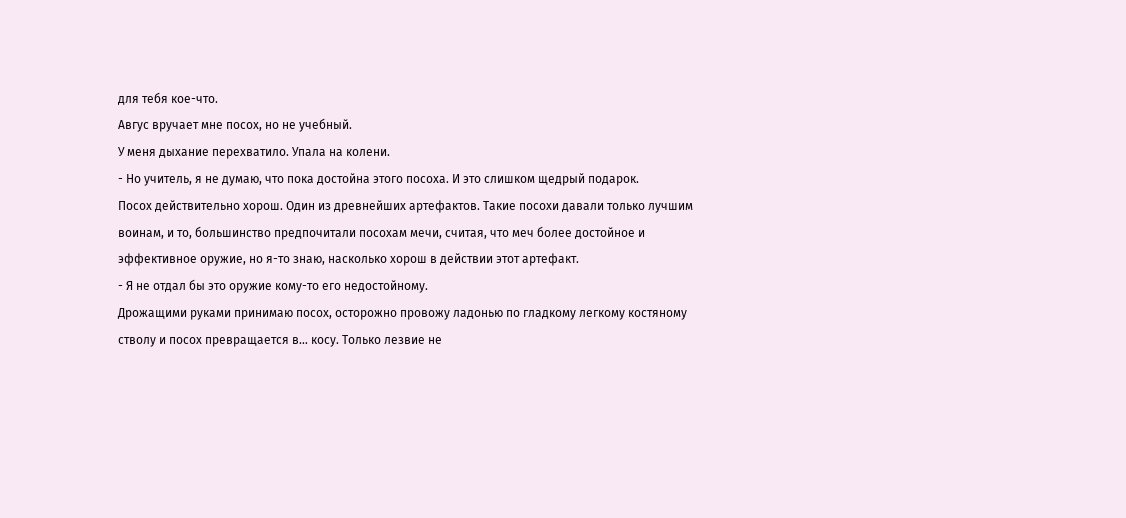для тебя кое-что.
Авгус вручает мне посох, но не учебный.
У меня дыхание перехватило. Упала на колени.
- Но учитель, я не думаю, что пока достойна этого посоха. И это слишком щедрый подарок.
Посох действительно хорош. Один из древнейших артефактов. Такие посохи давали только лучшим воинам, и то, большинство предпочитали посохам мечи, считая, что меч более достойное и эффективное оружие, но я-то знаю, насколько хорош в действии этот артефакт.
- Я не отдал бы это оружие кому-то его недостойному.
Дрожащими руками принимаю посох, осторожно провожу ладонью по гладкому легкому костяному стволу и посох превращается в… косу. Только лезвие не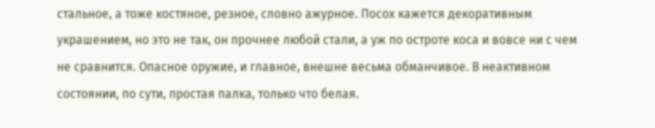стальное, а тоже костяное, резное, словно ажурное. Посох кажется декоративным украшением, но это не так, он прочнее любой стали, а уж по остроте коса и вовсе ни с чем не сравнится. Опасное оружие, и главное, внешне весьма обманчивое. В неактивном состоянии, по сути, простая палка, только что белая.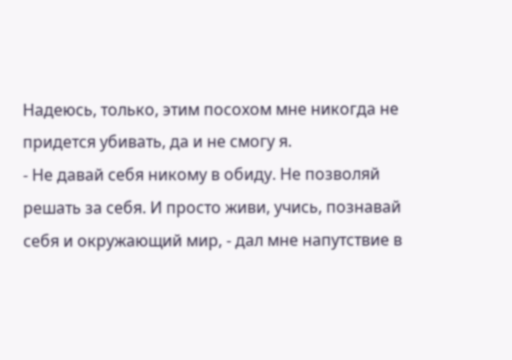Надеюсь, только, этим посохом мне никогда не придется убивать, да и не смогу я.
- Не давай себя никому в обиду. Не позволяй решать за себя. И просто живи, учись, познавай себя и окружающий мир, - дал мне напутствие в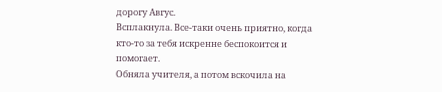дорогу Авгус.
Всплакнула. Все-таки очень приятно, когда кто-то за тебя искренне беспокоится и помогает.
Обняла учителя, а потом вскочила на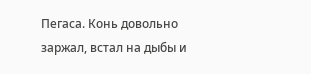Пегаса. Конь довольно заржал, встал на дыбы и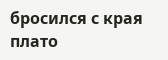бросился с края плато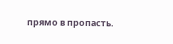прямо в пропасть.